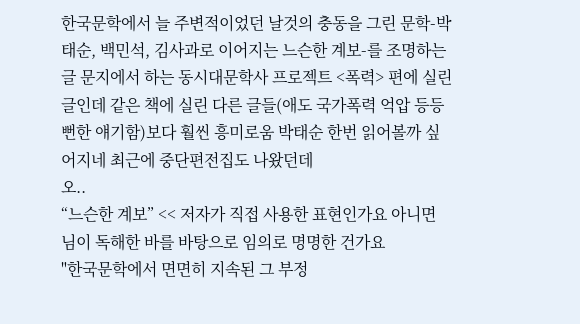한국문학에서 늘 주변적이었던 날것의 충동을 그린 문학-박태순, 백민석, 김사과로 이어지는 느슨한 계보-를 조명하는 글 문지에서 하는 동시대문학사 프로젝트 <폭력> 편에 실린 글인데 같은 책에 실린 다른 글들(애도 국가폭력 억압 등등 뻔한 얘기함)보다 훨씬 흥미로움 박태순 한번 읽어볼까 싶어지네 최근에 중단편전집도 나왔던데
오..
“느슨한 계보” << 저자가 직접 사용한 표현인가요 아니면 님이 독해한 바를 바탕으로 임의로 명명한 건가요
"한국문학에서 면면히 지속된 그 부정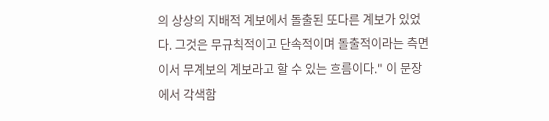의 상상의 지배적 계보에서 돌출된 또다른 계보가 있었다. 그것은 무규칙적이고 단속적이며 돌출적이라는 측면이서 무계보의 계보라고 할 수 있는 흐름이다." 이 문장에서 각색함